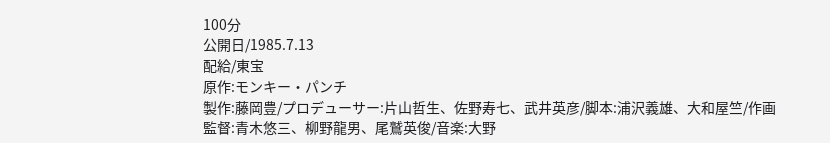100分
公開日/1985.7.13
配給/東宝
原作:モンキー・パンチ
製作:藤岡豊/プロデューサー:片山哲生、佐野寿七、武井英彦/脚本:浦沢義雄、大和屋竺/作画監督:青木悠三、柳野龍男、尾鷲英俊/音楽:大野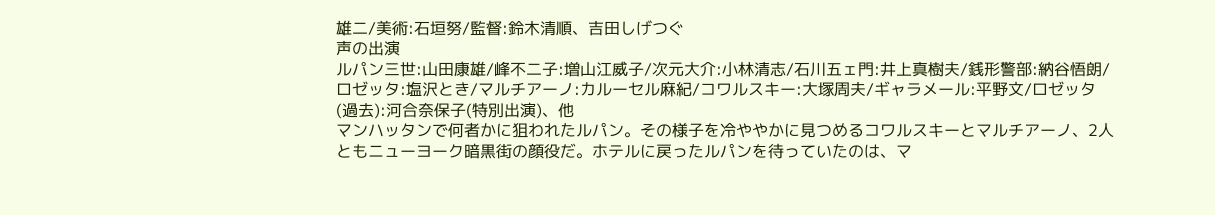雄二/美術:石垣努/監督:鈴木清順、吉田しげつぐ
声の出演
ルパン三世:山田康雄/峰不二子:増山江威子/次元大介:小林清志/石川五ェ門:井上真樹夫/銭形警部:納谷悟朗/ロゼッタ:塩沢とき/マルチアーノ:カルーセル麻紀/コワルスキー:大塚周夫/ギャラメール:平野文/ロゼッタ(過去):河合奈保子(特別出演)、他
マンハッタンで何者かに狙われたルパン。その様子を冷ややかに見つめるコワルスキーとマルチアーノ、2人ともニューヨーク暗黒街の顔役だ。ホテルに戻ったルパンを待っていたのは、マ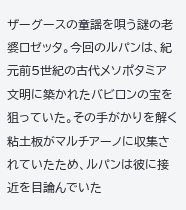ザーグースの童謡を唄う謎の老婆ロゼッタ。今回のルパンは、紀元前5世紀の古代メソポタミア文明に築かれたバビロンの宝を狙っていた。その手がかりを解く粘土板がマルチアーノに収集されていたため、ルパンは彼に接近を目論んでいた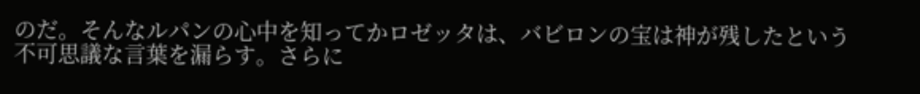のだ。そんなルパンの心中を知ってかロゼッタは、バビロンの宝は神が残したという不可思議な言葉を漏らす。さらに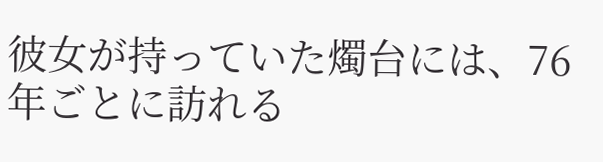彼女が持っていた燭台には、76年ごとに訪れる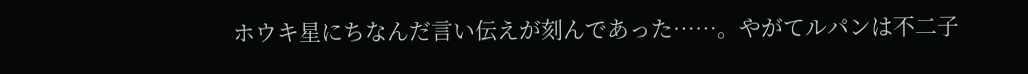ホウキ星にちなんだ言い伝えが刻んであった……。やがてルパンは不二子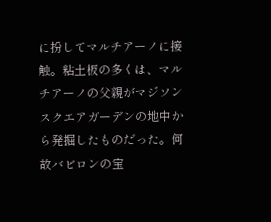に扮してマルチアーノに接触。粘土板の多くは、マルチアーノの父親がマジソンスクエアガーデンの地中から発掘したものだった。何故バビロンの宝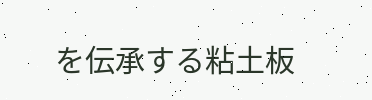を伝承する粘土板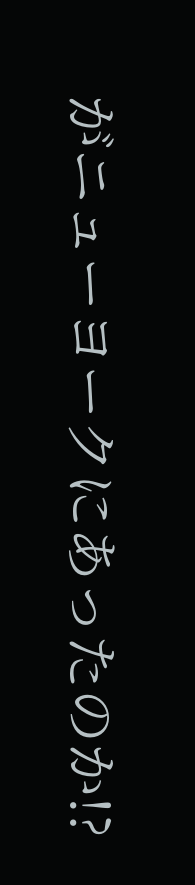がニューヨークにあったのか!?